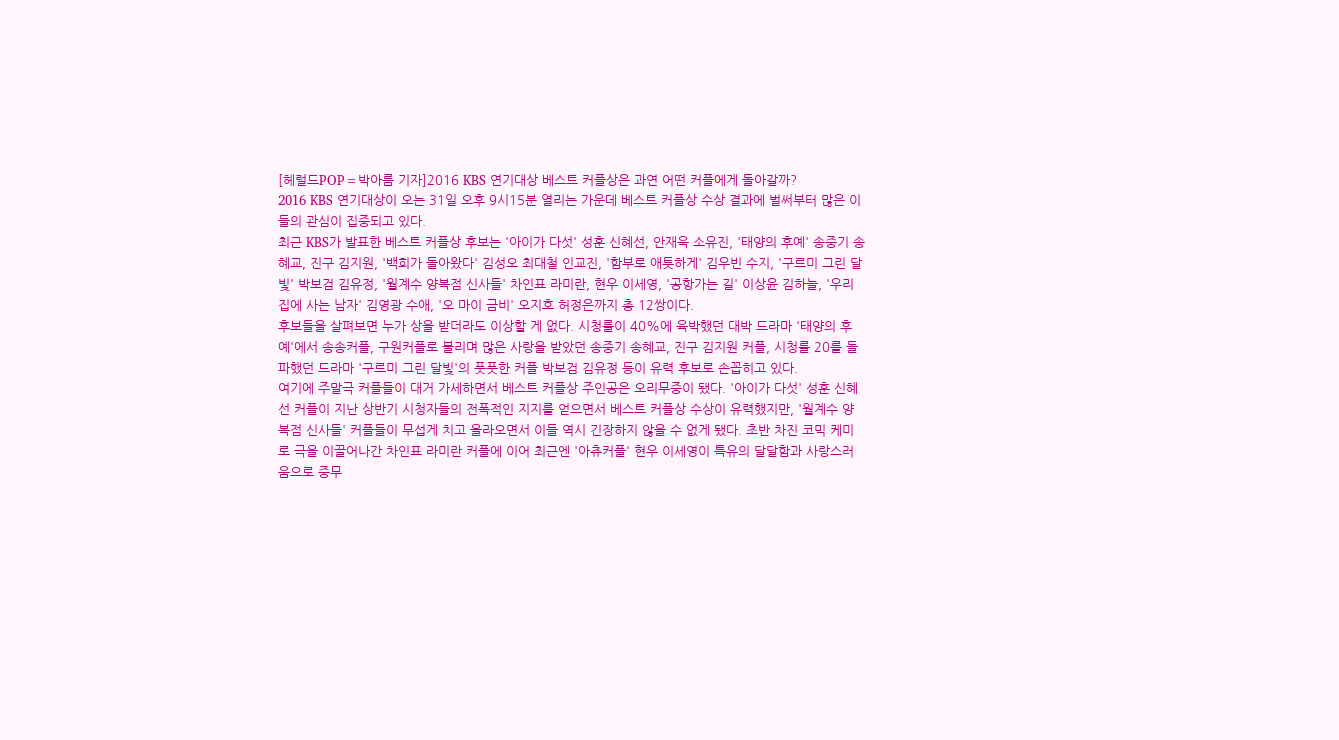[헤럴드POP=박아름 기자]2016 KBS 연기대상 베스트 커플상은 과연 어떤 커플에게 돌아갈까?
2016 KBS 연기대상이 오는 31일 오후 9시15분 열리는 가운데 베스트 커플상 수상 결과에 벌써부터 많은 이들의 관심이 집중되고 있다.
최근 KBS가 발표한 베스트 커플상 후보는 '아이가 다섯' 성훈 신혜선, 안재욱 소유진, '태양의 후예' 송중기 송혜교, 진구 김지원, '백희가 돌아왔다' 김성오 최대철 인교진, '함부로 애틋하게' 김우빈 수지, '구르미 그린 달빛' 박보검 김유정, '월계수 양복점 신사들' 차인표 라미란, 현우 이세영, '공항가는 길' 이상윤 김하늘, '우리집에 사는 남자' 김영광 수애, '오 마이 금비' 오지호 허정은까지 총 12쌍이다.
후보들을 살펴보면 누가 상을 받더라도 이상할 게 없다. 시청률이 40%에 육박했던 대박 드라마 '태양의 후예'에서 송송커플, 구원커플로 불리며 많은 사랑을 받았던 송중기 송혜교, 진구 김지원 커플, 시청률 20를 돌파했던 드라마 '구르미 그린 달빛'의 풋풋한 커플 박보검 김유정 등이 유력 후보로 손꼽히고 있다.
여기에 주말극 커플들이 대거 가세하면서 베스트 커플상 주인공은 오리무중이 됐다. '아이가 다섯' 성훈 신혜선 커플이 지난 상반기 시청자들의 전폭적인 지지를 얻으면서 베스트 커플상 수상이 유력했지만, '월계수 양복점 신사들' 커플들이 무섭게 치고 올라오면서 이들 역시 긴장하지 않을 수 없게 됐다. 초반 차진 코믹 케미로 극을 이끌어나간 차인표 라미란 커플에 이어 최근엔 '아츄커플' 현우 이세영이 특유의 달달함과 사랑스러움으로 중무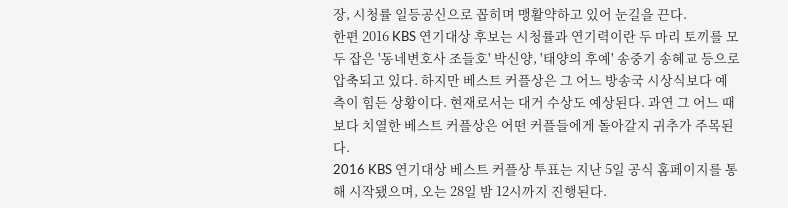장, 시청률 일등공신으로 꼽히며 맹활약하고 있어 눈길을 끈다.
한편 2016 KBS 연기대상 후보는 시청률과 연기력이란 두 마리 토끼를 모두 잡은 '동네변호사 조들호' 박신양, '태양의 후예' 송중기 송혜교 등으로 압축되고 있다. 하지만 베스트 커플상은 그 어느 방송국 시상식보다 예측이 힘든 상황이다. 현재로서는 대거 수상도 예상된다. 과연 그 어느 때보다 치열한 베스트 커플상은 어떤 커플들에게 돌아갈지 귀추가 주목된다.
2016 KBS 연기대상 베스트 커플상 투표는 지난 5일 공식 홈페이지를 통해 시작됐으며, 오는 28일 밤 12시까지 진행된다.